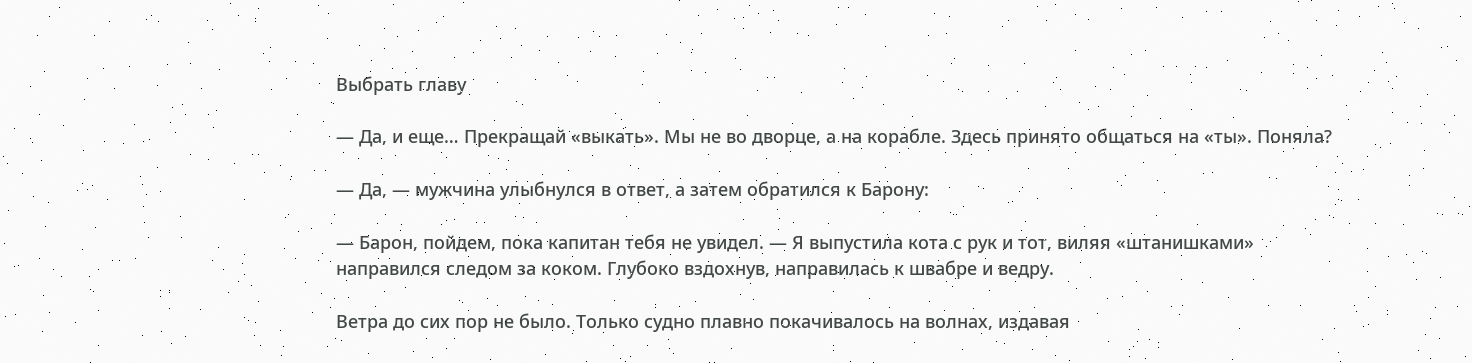Выбрать главу

— Да, и еще… Прекращай «выкать». Мы не во дворце, а на корабле. Здесь принято общаться на «ты». Поняла?

— Да, — мужчина улыбнулся в ответ, а затем обратился к Барону:

— Барон, пойдем, пока капитан тебя не увидел. — Я выпустила кота с рук и тот, виляя «штанишками» направился следом за коком. Глубоко вздохнув, направилась к швабре и ведру.

Ветра до сих пор не было. Только судно плавно покачивалось на волнах, издавая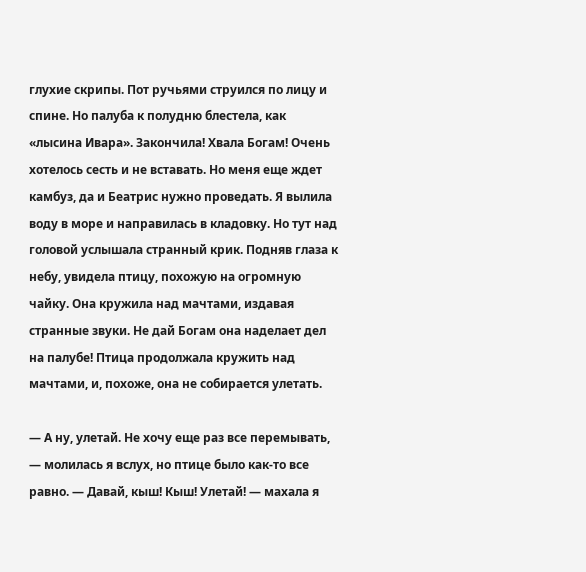глухие скрипы. Пот ручьями струился по лицу и спине. Но палуба к полудню блестела, как «лысина Ивара». Закончила! Хвала Богам! Очень хотелось сесть и не вставать. Но меня еще ждет камбуз, да и Беатрис нужно проведать. Я вылила воду в море и направилась в кладовку. Но тут над головой услышала странный крик. Подняв глаза к небу, увидела птицу, похожую на огромную чайку. Она кружила над мачтами, издавая странные звуки. Не дай Богам она наделает дел на палубе! Птица продолжала кружить над мачтами, и, похоже, она не собирается улетать.

— А ну, улетай. Не хочу еще раз все перемывать, — молилась я вслух, но птице было как-то все равно. — Давай, кыш! Кыш! Улетай! — махала я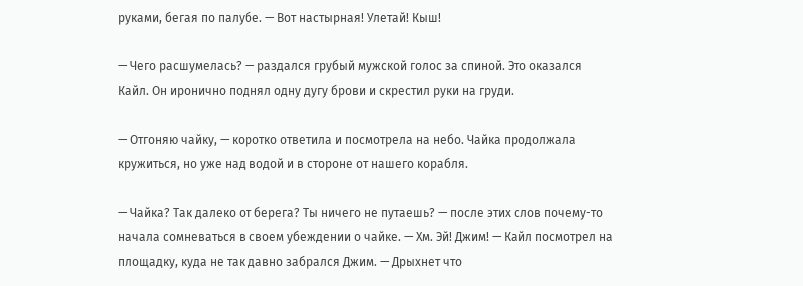руками, бегая по палубе. — Вот настырная! Улетай! Кыш!

— Чего расшумелась? — раздался грубый мужской голос за спиной. Это оказался Кайл. Он иронично поднял одну дугу брови и скрестил руки на груди.

— Отгоняю чайку, — коротко ответила и посмотрела на небо. Чайка продолжала кружиться, но уже над водой и в стороне от нашего корабля.

— Чайка? Так далеко от берега? Ты ничего не путаешь? — после этих слов почему-то начала сомневаться в своем убеждении о чайке. — Хм. Эй! Джим! — Кайл посмотрел на площадку, куда не так давно забрался Джим. — Дрыхнет что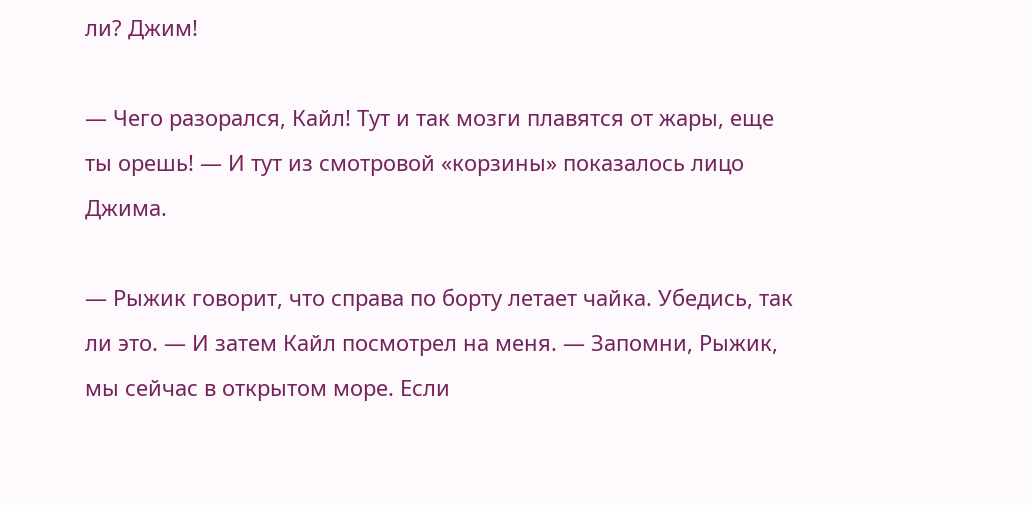ли? Джим!

— Чего разорался, Кайл! Тут и так мозги плавятся от жары, еще ты орешь! — И тут из смотровой «корзины» показалось лицо Джима.

— Рыжик говорит, что справа по борту летает чайка. Убедись, так ли это. — И затем Кайл посмотрел на меня. — Запомни, Рыжик, мы сейчас в открытом море. Если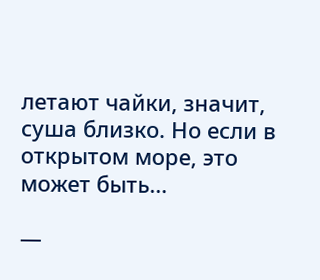летают чайки, значит, суша близко. Но если в открытом море, это может быть…

—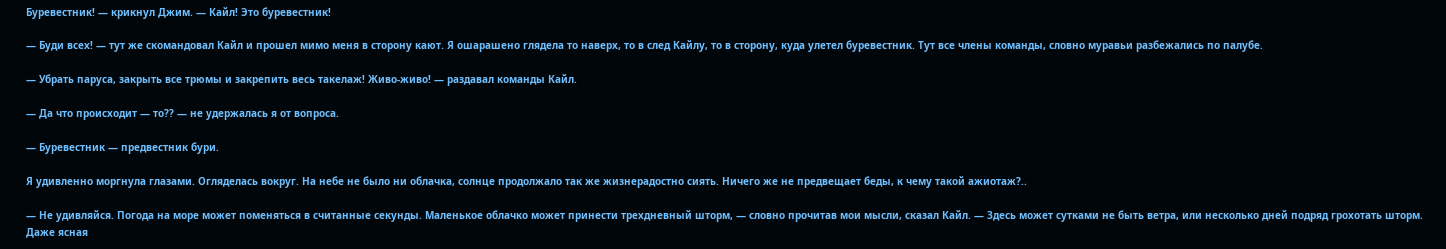Буревестник! — крикнул Джим. — Кайл! Это буревестник!

— Буди всех! — тут же скомандовал Кайл и прошел мимо меня в сторону кают. Я ошарашено глядела то наверх, то в след Кайлу, то в сторону, куда улетел буревестник. Тут все члены команды, словно муравьи разбежались по палубе.

— Убрать паруса, закрыть все трюмы и закрепить весь такелаж! Живо-живо! — раздавал команды Кайл.

— Да что происходит — то?? — не удержалась я от вопроса.

— Буревестник — предвестник бури.

Я удивленно моргнула глазами. Огляделась вокруг. На небе не было ни облачка, солнце продолжало так же жизнерадостно сиять. Ничего же не предвещает беды, к чему такой ажиотаж?..

— Не удивляйся. Погода на море может поменяться в считанные секунды. Маленькое облачко может принести трехдневный шторм, — словно прочитав мои мысли, сказал Кайл. — Здесь может сутками не быть ветра, или несколько дней подряд грохотать шторм. Даже ясная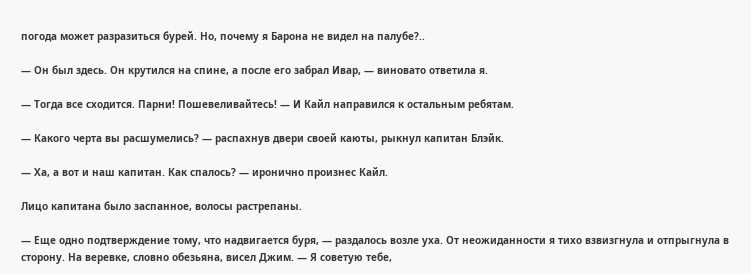погода может разразиться бурей. Но, почему я Барона не видел на палубе?..

— Он был здесь. Он крутился на спине, а после его забрал Ивар, — виновато ответила я.

— Тогда все сходится. Парни! Пошевеливайтесь! — И Кайл направился к остальным ребятам.

— Какого черта вы расшумелись? — распахнув двери своей каюты, рыкнул капитан Блэйк.

— Ха, а вот и наш капитан. Как спалось? — иронично произнес Кайл.

Лицо капитана было заспанное, волосы растрепаны.

— Еще одно подтверждение тому, что надвигается буря, — раздалось возле уха. От неожиданности я тихо взвизгнула и отпрыгнула в сторону. На веревке, словно обезьяна, висел Джим. — Я советую тебе,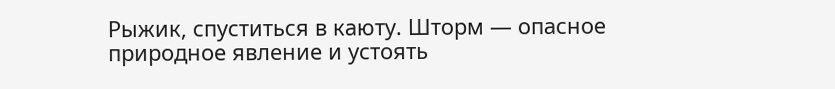Рыжик, спуститься в каюту. Шторм — опасное природное явление и устоять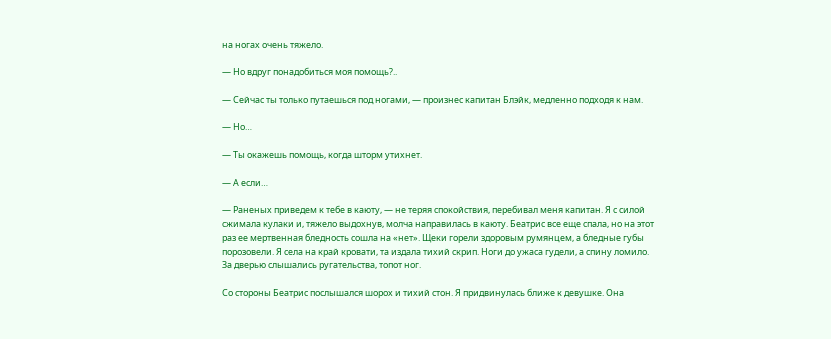на ногах очень тяжело.

— Но вдруг понадобиться моя помощь?..

— Сейчас ты только путаешься под ногами, — произнес капитан Блэйк, медленно подходя к нам.

— Но…

— Ты окажешь помощь, когда шторм утихнет.

— А если…

— Раненых приведем к тебе в каюту, — не теряя спокойствия, перебивал меня капитан. Я с силой сжимала кулаки и, тяжело выдохнув, молча направилась в каюту. Беатрис все еще спала, но на этот раз ее мертвенная бледность сошла на «нет». Щеки горели здоровым румянцем, а бледные губы порозовели. Я села на край кровати, та издала тихий скрип. Ноги до ужаса гудели, а спину ломило. За дверью слышались ругательства, топот ног.

Со стороны Беатрис послышался шорох и тихий стон. Я придвинулась ближе к девушке. Она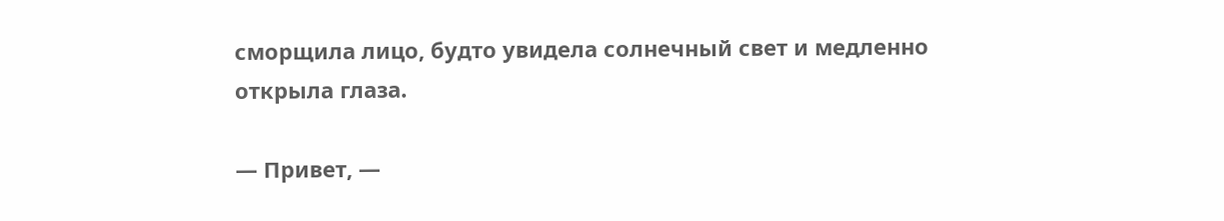сморщила лицо, будто увидела солнечный свет и медленно открыла глаза.

— Привет, —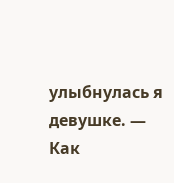улыбнулась я девушке. — Как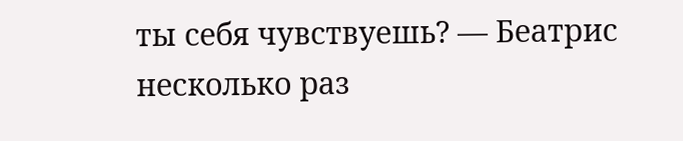ты себя чувствуешь? — Беатрис несколько раз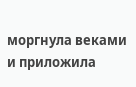моргнула веками и приложила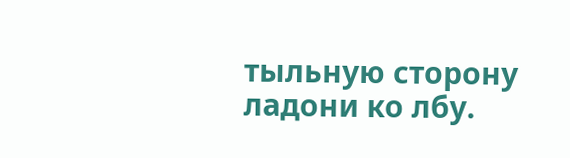тыльную сторону ладони ко лбу.